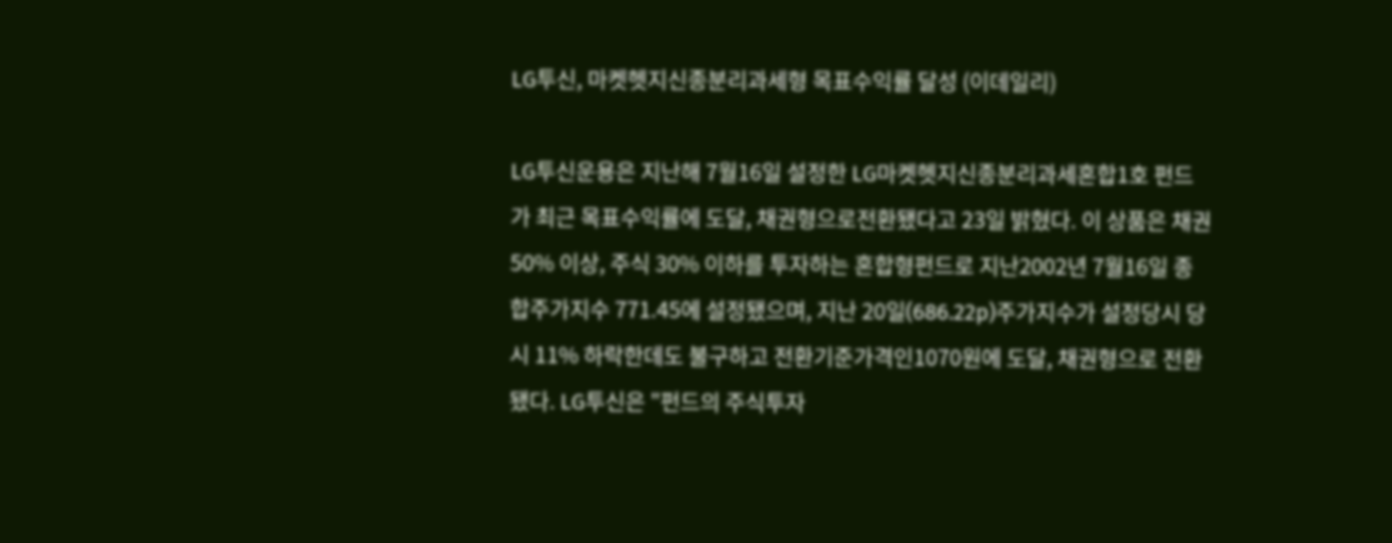LG투신, 마켓헷지신종분리과세형 목표수익률 달성 (이데일리)

LG투신운용은 지난해 7월16일 설정한 LG마켓헷지신종분리과세혼합1호 펀드가 최근 목표수익률에 도달, 채권형으로전환됐다고 23일 밝혔다. 이 상품은 채권 50% 이상, 주식 30% 이하를 투자하는 혼합형펀드로 지난2002년 7월16일 종합주가지수 771.45에 설정됐으며, 지난 20일(686.22p)주가지수가 설정당시 당시 11% 하락한데도 불구하고 전환기준가격인1070원에 도달, 채권형으로 전환됐다. LG투신은 "펀드의 주식투자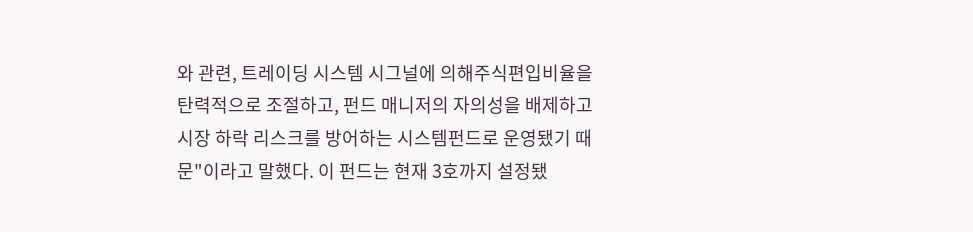와 관련, 트레이딩 시스템 시그널에 의해주식편입비율을 탄력적으로 조절하고, 펀드 매니저의 자의성을 배제하고시장 하락 리스크를 방어하는 시스템펀드로 운영됐기 때문"이라고 말했다. 이 펀드는 현재 3호까지 설정됐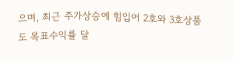으며, 최근 주가상승에 힘입어 2호와 3호상품도 목표수익률 달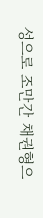성으로 조만간 채권형으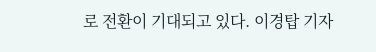로 전환이 기대되고 있다. 이경탑 기자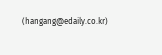(hangang@edaily.co.kr)